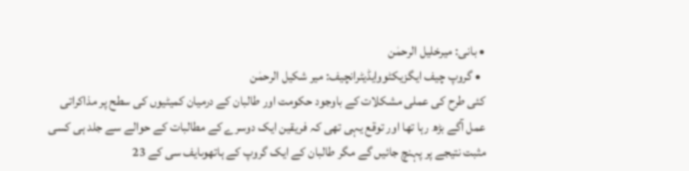• بانی: میرخلیل الرحمٰن
  • گروپ چیف ایگزیکٹووایڈیٹرانچیف: میر شکیل الرحمٰن
کئی طرح کی عملی مشکلات کے باوجود حکومت اور طالبان کے درمیان کمیٹیوں کی سطح پر مذاکراتی عمل آگے بڑھ رہا تھا اور توقع یہی تھی کہ فریقین ایک دوسرے کے مطالبات کے حوالے سے جلد ہی کسی مثبت نتیجے پر پہنچ جائیں گے مگر طالبان کے ایک گروپ کے ہاتھوںایف سی کے 23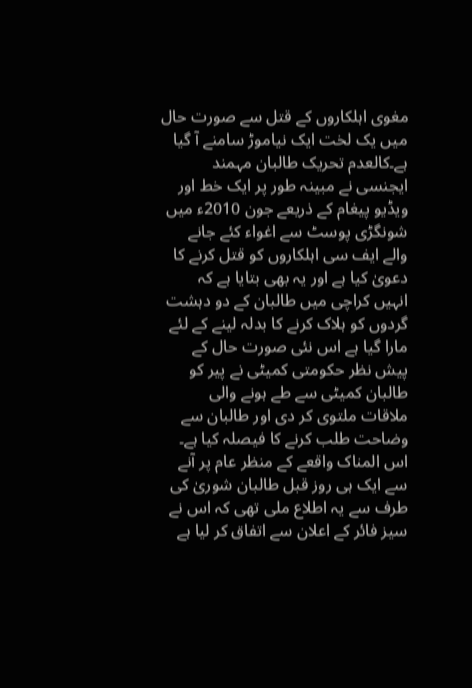مغوی اہلکاروں کے قتل سے صورت حال میں یک لخت ایک نیاموڑ سامنے آ گیا ہے۔کالعدم تحریک طالبان مہمند ایجنسی نے مبینہ طور پر ایک خط اور ویڈیو پیغام کے ذریعے جون 2010ء میں شونگڑی پوسٹ سے اغواء کئے جانے والے ایف سی اہلکاروں کو قتل کرنے کا دعویٰ کیا ہے اور یہ بھی بتایا ہے کہ انہیں کراچی میں طالبان کے دو دہشت گردوں کو ہلاک کرنے کا بدلہ لینے کے لئے مارا گیا ہے اس نئی صورت حال کے پیش نظر حکومتی کمیٹی نے پیر کو طالبان کمیٹی سے طے ہونے والی ملاقات ملتوی کر دی اور طالبان سے وضاحت طلب کرنے کا فیصلہ کیا ہے۔ اس المناک واقعے کے منظر عام پر آنے سے ایک ہی روز قبل طالبان شوریٰ کی طرف سے یہ اطلاع ملی تھی کہ اس نے سیز فائر کے اعلان سے اتفاق کر لیا ہے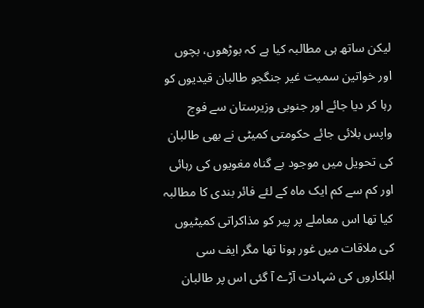لیکن ساتھ ہی مطالبہ کیا ہے کہ بوڑھوں، بچوں اور خواتین سمیت غیر جنگجو طالبان قیدیوں کو رہا کر دیا جائے اور جنوبی وزیرستان سے فوج واپس بلائی جائے حکومتی کمیٹی نے بھی طالبان کی تحویل میں موجود بے گناہ مغویوں کی رہائی اور کم سے کم ایک ماہ کے لئے فائر بندی کا مطالبہ کیا تھا اس معاملے پر پیر کو مذاکراتی کمیٹیوں کی ملاقات میں غور ہونا تھا مگر ایف سی اہلکاروں کی شہادت آڑے آ گئی اس پر طالبان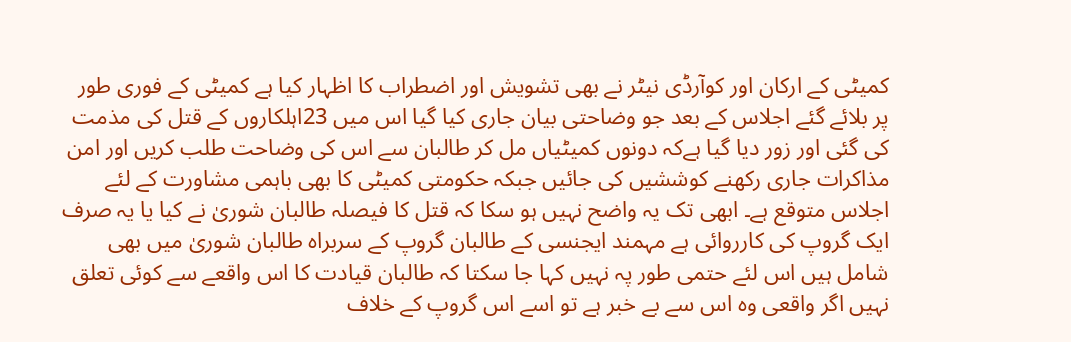کمیٹی کے ارکان اور کوآرڈی نیٹر نے بھی تشویش اور اضطراب کا اظہار کیا ہے کمیٹی کے فوری طور پر بلائے گئے اجلاس کے بعد جو وضاحتی بیان جاری کیا گیا اس میں 23اہلکاروں کے قتل کی مذمت کی گئی اور زور دیا گیا ہےکہ دونوں کمیٹیاں مل کر طالبان سے اس کی وضاحت طلب کریں اور امن مذاکرات جاری رکھنے کوششیں کی جائیں جبکہ حکومتی کمیٹی کا بھی باہمی مشاورت کے لئے اجلاس متوقع ہے۔ ابھی تک یہ واضح نہیں ہو سکا کہ قتل کا فیصلہ طالبان شوریٰ نے کیا یا یہ صرف ایک گروپ کی کارروائی ہے مہمند ایجنسی کے طالبان گروپ کے سربراہ طالبان شوریٰ میں بھی شامل ہیں اس لئے حتمی طور پہ نہیں کہا جا سکتا کہ طالبان قیادت کا اس واقعے سے کوئی تعلق نہیں اگر واقعی وہ اس سے بے خبر ہے تو اسے اس گروپ کے خلاف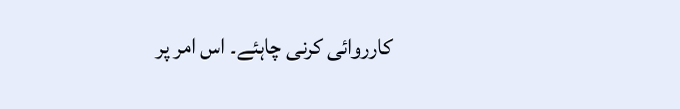کارروائی کرنی چاہئے۔ اس امر پر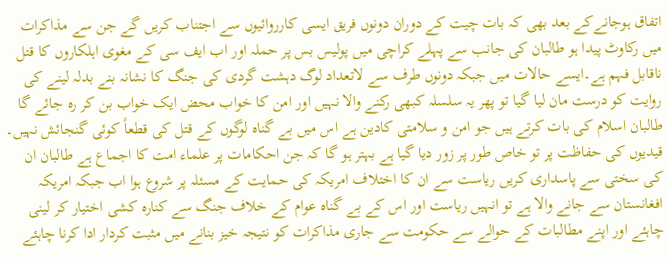اتفاق ہوجانےکے بعد بھی کہ بات چیت کے دوران دونوں فریق ایسی کارروائیوں سے اجتناب کریں گے جن سے مذاکرات میں رکاوٹ پیدا ہو طالبان کی جانب سے پہلے کراچی میں پولیس بس پر حملہ اور اب ایف سی کے مغوی اہلکاروں کا قتل ناقابل فہم ہے۔ایسے حالات میں جبکہ دونوں طرف سے لاتعداد لوگ دہشت گردی کی جنگ کا نشانہ بنے بدلہ لینے کی روایت کو درست مان لیا گیا تو پھر یہ سلسلہ کبھی رکنے والا نہیں اور امن کا خواب محض ایک خواب بن کر رہ جائے گا طالبان اسلام کی بات کرتے ہیں جو امن و سلامتی کادین ہے اس میں بے گناہ لوگوں کے قتل کی قطعاً کوئی گنجائش نہیں۔ قیدیوں کی حفاظت پر تو خاص طور پر زور دیا گیا ہے بہتر ہو گا کہ جن احکامات پر علماء امت کا اجماع ہے طالبان ان کی سختی سے پاسداری کریں ریاست سے ان کا اختلاف امریکہ کی حمایت کے مسئلہ پر شروع ہوا اب جبکہ امریکہ افغانستان سے جانے والا ہے تو انہیں ریاست اور اس کے بے گناہ عوام کے خلاف جنگ سے کنارہ کشی اختیار کر لینی چاہئے اور اپنے مطالبات کے حوالے سے حکومت سے جاری مذاکرات کو نتیجہ خیز بنانے میں مثبت کردار ادا کرنا چاہئے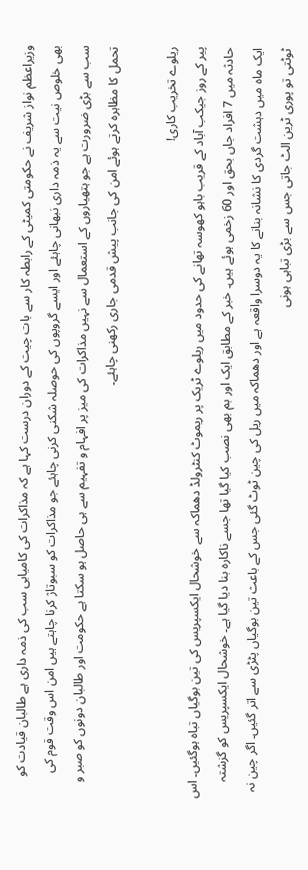وزیراعظم نواز شریف نے حکومتی کمیٹی کے رابطہ کار سے بات چیت کے دوران درست کہا ہے کہ مذاکرات کی کامیابی سب کی ذمہ داری ہے طالبان قیادت کو بھی خلوص نیت سے یہ ذمہ داری نبھانی چاہئے اور ایسے گروپوں کی حوصلہ شکنی کرنی چاہئے جو مذاکرات کو سبوتاژ کرنا چاہتے ہیں امن اس وقت قوم کی سب سے بڑی ضرورت ہے جو ہتھیاروں کے استعمال سے نہیں مذاکرات کی میز پر افہام و تفہیم سے ہی حاصل ہو سکتا ہے حکومت اور طالبان دونوں کو صبر و تحمل کا مظاہرہ کرتے ہوئے امن کی جانب پیش قدمی جاری رکھنی چاہئے۔

ریلوے تخریب کاری!
پیر کے روز جیکب آباد کے قریب باہو کھوسہ تھانے کی حدود میں ریلوے ٹریک پر ریموٹ کنٹرولڈ دھماکہ سے خوشحال ایکسپریس کی تین بوگیاں تباہ ہوگئیں۔ اس حادثہ میں 7 افراد جاں بحق اور 60 زخمی ہوئے ہیں۔ خبر کے مطابق ایک اور بم بھی نصب کیا گیا تھا جسے ناکارہ بنا دیا گیا ہے۔ خوشحال ایکسپریس کو گزشتہ ایک ماہ میں دہشت گردی کا نشانہ بنانے کا یہ دوسرا واقعہ ہے اور دھماکہ میں ریل کی چین ٹوٹ گئی جس کے باعث تین بوگیاں پٹڑی سے اتر گئیں۔ اگر چین نہ ٹوٹتی تو پوری ٹرین الٹ جاتی جس سے بڑی تباہی ہونی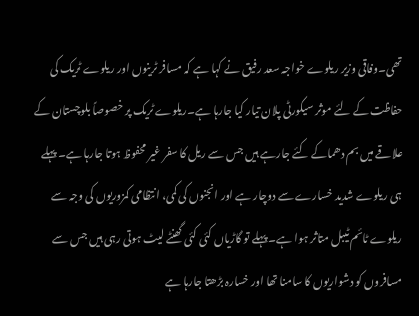تھی۔وفاقی وزیر ریلوے خواجہ سعد رفیق نے کہا ہے کہ مسافر ٹرینوں اور ریلوے ٹریک کی حفاظت کے لئے موثر سیکورٹی پلان تیار کیا جارہا ہے۔ریلوے ٹریک پر خصوصاً بلوچستان کے علاقے میں بم دھماکے کئے جارہے ہیں جس سے ریل کا سفر غیر محفوظ ہوتا جارہا ہے۔ پہلے ہی ریلوے شدید خسارے سے دوچار ہے اور انجنوں کی کمی، انتظامی کمزوریوں کی وجہ سے ریلوے ٹائم ٹیبل متاثر ہوا ہے۔ پہلے تو گاڑیاں کئی کئی گھنٹے لیٹ ہوتی رہی ہیں جس سے مسافروں کو دشواریوں کا سامنا تھا اور خسارہ بڑھتا جارہا ہے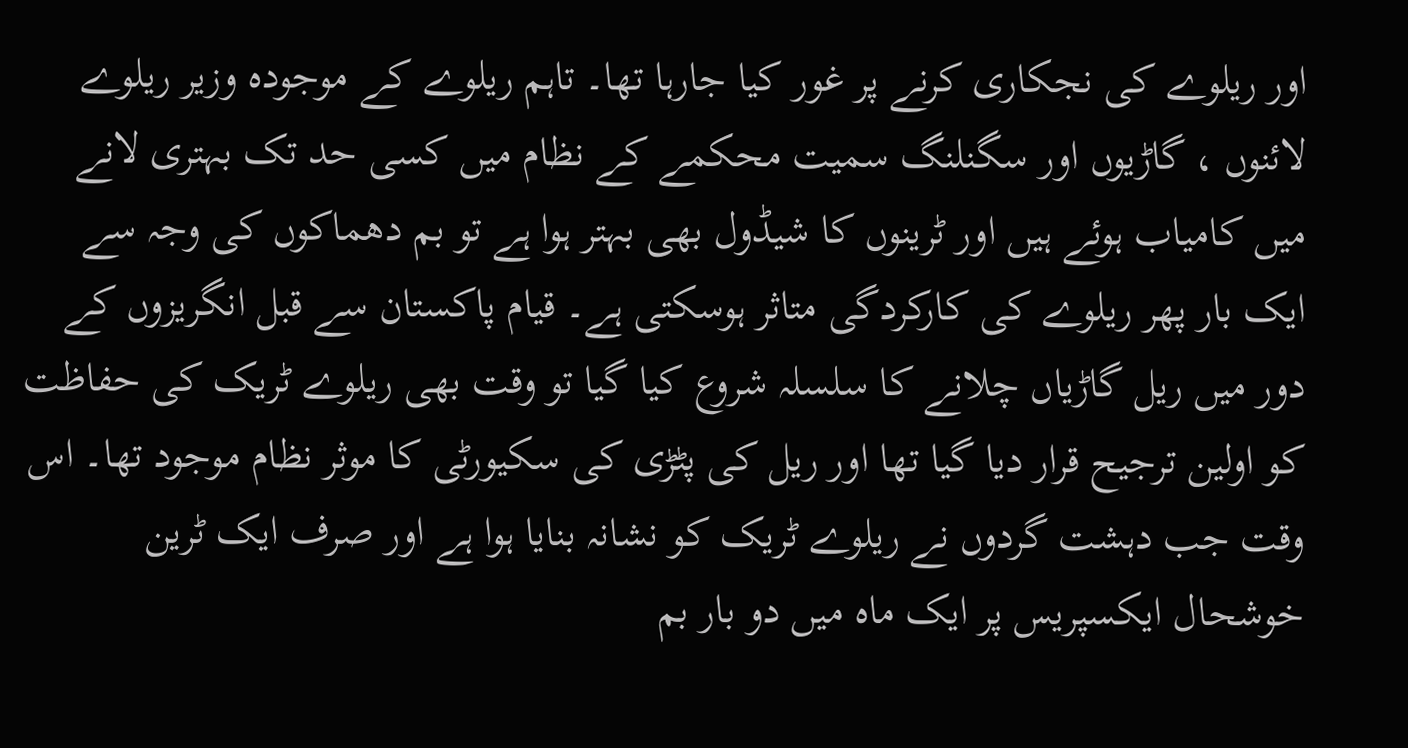اور ریلوے کی نجکاری کرنے پر غور کیا جارہا تھا۔ تاہم ریلوے کے موجودہ وزیر ریلوے لائنوں ، گاڑیوں اور سگنلنگ سمیت محکمے کے نظام میں کسی حد تک بہتری لانے میں کامیاب ہوئے ہیں اور ٹرینوں کا شیڈول بھی بہتر ہوا ہے تو بم دھماکوں کی وجہ سے ایک بار پھر ریلوے کی کارکردگی متاثر ہوسکتی ہے۔ قیام پاکستان سے قبل انگریزوں کے دور میں ریل گاڑیاں چلانے کا سلسلہ شروع کیا گیا تو وقت بھی ریلوے ٹریک کی حفاظت کو اولین ترجیح قرار دیا گیا تھا اور ریل کی پٹڑی کی سکیورٹی کا موثر نظام موجود تھا۔ اس وقت جب دہشت گردوں نے ریلوے ٹریک کو نشانہ بنایا ہوا ہے اور صرف ایک ٹرین خوشحال ایکسپریس پر ایک ماہ میں دو بار بم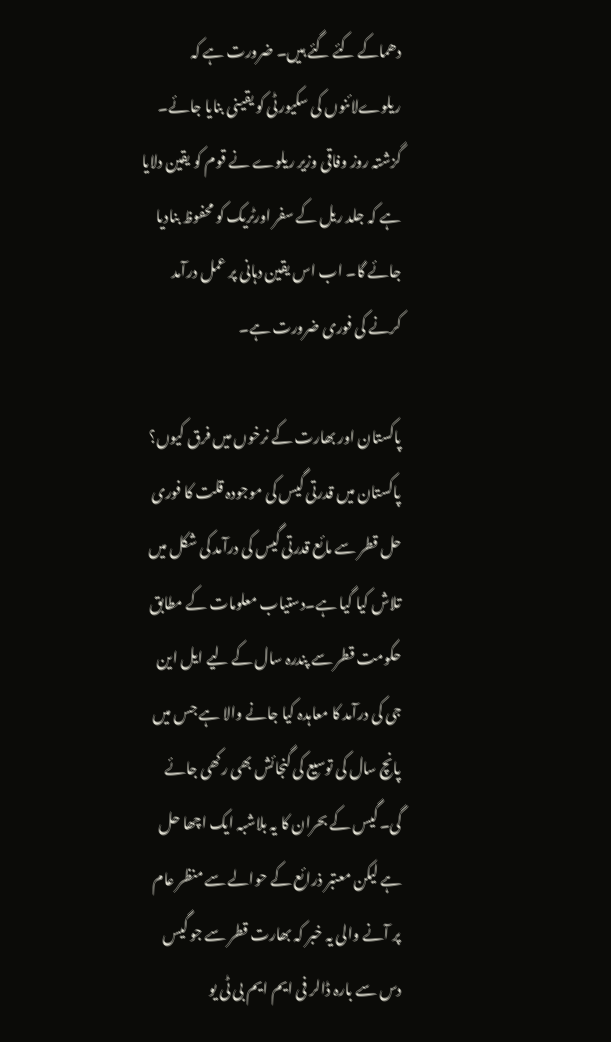دھماکے کئے گئے ہیں۔ ضرورت ہے کہ ریلوےلائنوں کی سکیورٹی کو یقینی بنایا جائے۔ گزشتہ روز وفاقی وزیر ریلوے نے قوم کو یقین دلایا ہے کہ جلد ریل کے سفر اورٹریک کو محفوظ بنادیا جائے گا۔ اب اس یقین دہانی پر عمل درآمد کرنے کی فوری ضرورت ہے۔

پاکستان اور بھارت کے نرخوں میں فرق کیوں؟
پاکستان میں قدرتی گیس کی موجودہ قلت کا فوری حل قطر سے مائع قدرتی گیس کی درآمد کی شکل میں تلاش کیا گیا ہے۔دستیاب معلومات کے مطابق حکومت قطر سے پندرہ سال کے لیے ایل این جی کی درآمد کا معاہدہ کیا جانے والا ہے جس میں پانچ سال کی توسیع کی گنجائش بھی رکھی جائے گی۔ گیس کے بحران کا یہ بلاشبہ ایک اچھا حل ہے لیکن معتبر ذرائع کے حوالے سے منظر عام پر آنے والی یہ خبر کہ بھارت قطر سے جو گیس دس سے بارہ ڈالر فی ایم ایم بی ٹی یو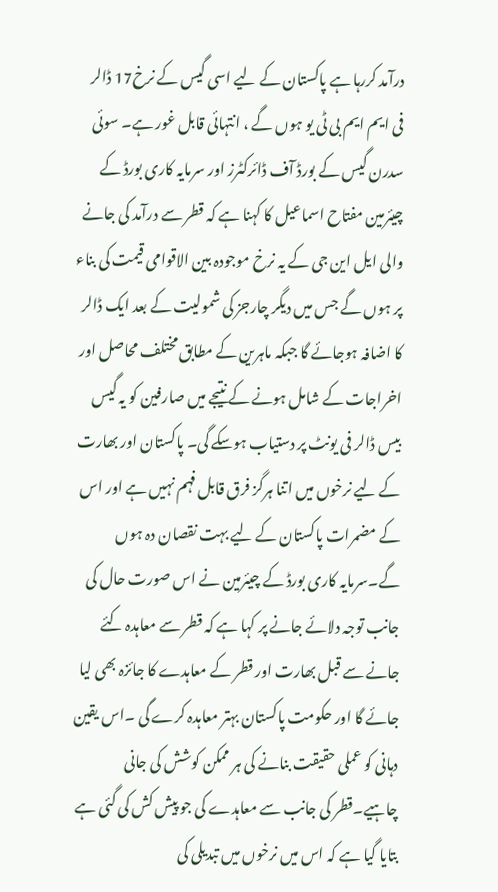درآمد کررہا ہے پاکستان کے لیے اسی گیس کے نرخ17 ڈالر فی ایم ایم بی ٹی یو ہوں گے ، انتہائی قابل غور ہے۔ سوئی سدرن گیس کے بورڈ آف ڈائرکٹرز اور سرمایہ کاری بورڈ کے چیئرمین مفتاح اسماعیل کا کہنا ہے کہ قطر سے درآمد کی جانے والی ایل این جی کے یہ نرخ موجودہ بین الاقوامی قیمت کی بناء پر ہوں گے جس میں دیگر چارجز کی شمولیت کے بعد ایک ڈالر کا اضافہ ہوجائے گا جبکہ ماہرین کے مطابق مختلف محاصل اور اخراجات کے شامل ہونے کے نتیجے میں صارفین کو یہ گیس بیس ڈالر فی یونٹ پر دستیاب ہوسکے گی۔ پاکستان اور بھارت کے لیے نرخوں میں اتنا ہرگز فرق قابل فہم نہیں ہے اور اس کے مضمرات پاکستان کے لیے بہت نقصان دہ ہوں گے۔سرمایہ کاری بورڈ کے چیئرمین نے اس صورت حال کی جانب توجہ دلائے جانے پر کہا ہے کہ قطر سے معاہدہ کئے جانے سے قبل بھارت اور قطر کے معاہدے کا جائزہ بھی لیا جائے گا اور حکومت پاکستان بہتر معاہدہ کرے گی ۔اس یقین دہانی کو عملی حقیقت بنانے کی ہر ممکن کوشش کی جانی چاہیے۔قطر کی جانب سے معاہدے کی جو پیش کش کی گئی ہے بتایا گیا ہے کہ اس میں نرخوں میں تبدیلی کی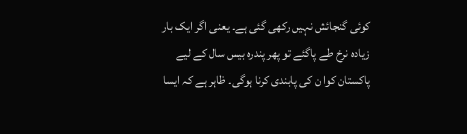کوئی گنجائش نہیں رکھی گئی ہے۔ یعنی اگر ایک بار زیادہ نرخ طے پاگئے تو پھر پندرہ بیس سال کے لیے پاکستان کوا ن کی پابندی کرنا ہوگی۔ ظاہر ہے کہ ایسا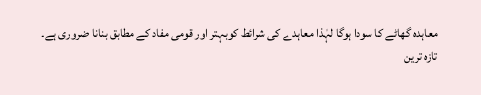معاہدہ گھاٹے کا سودا ہوگا لہٰذا معاہدے کی شرائط کوبہتر اور قومی مفاد کے مطابق بنانا ضروری ہے۔
تازہ ترین